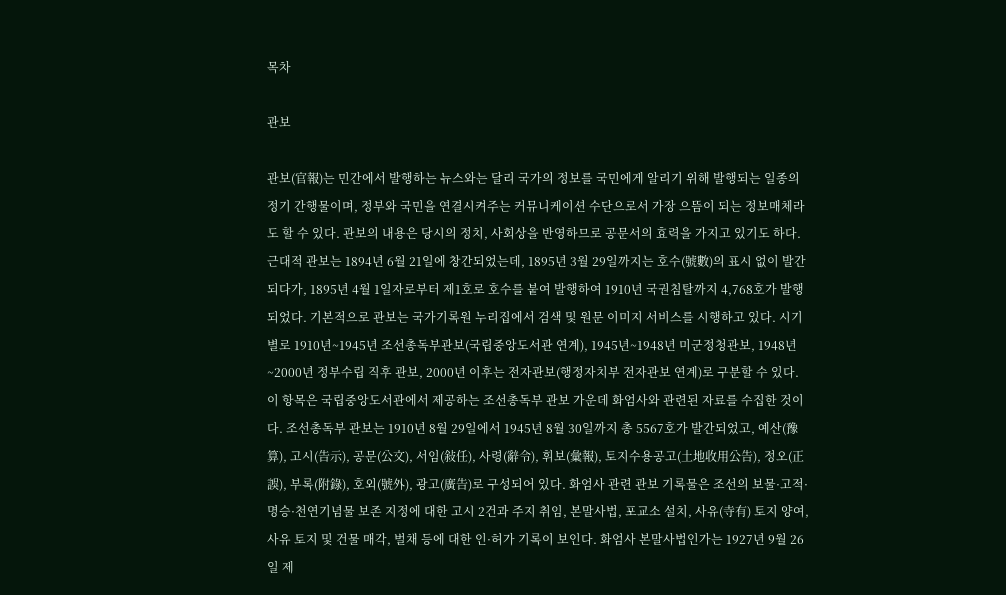목차

관보

관보(官報)는 민간에서 발행하는 뉴스와는 달리 국가의 정보를 국민에게 알리기 위해 발행되는 일종의 정기 간행물이며, 정부와 국민을 연결시켜주는 커뮤니케이션 수단으로서 가장 으뜸이 되는 정보매체라도 할 수 있다. 관보의 내용은 당시의 정치, 사회상을 반영하므로 공문서의 효력을 가지고 있기도 하다. 근대적 관보는 1894년 6월 21일에 창간되었는데, 1895년 3월 29일까지는 호수(號數)의 표시 없이 발간되다가, 1895년 4월 1일자로부터 제1호로 호수를 붙여 발행하여 1910년 국권침탈까지 4,768호가 발행되었다. 기본적으로 관보는 국가기록원 누리집에서 검색 및 원문 이미지 서비스를 시행하고 있다. 시기별로 1910년~1945년 조선총독부관보(국립중앙도서관 연계), 1945년~1948년 미군정청관보, 1948년~2000년 정부수립 직후 관보, 2000년 이후는 전자관보(행정자치부 전자관보 연계)로 구분할 수 있다. 이 항목은 국립중앙도서관에서 제공하는 조선총독부 관보 가운데 화엄사와 관련된 자료를 수집한 것이다. 조선총독부 관보는 1910년 8월 29일에서 1945년 8월 30일까지 총 5567호가 발간되었고, 예산(豫算), 고시(告示), 공문(公文), 서임(敍任), 사령(辭令), 휘보(彙報), 토지수용공고(土地收用公告), 정오(正誤), 부록(附錄), 호외(號外), 광고(廣告)로 구성되어 있다. 화엄사 관련 관보 기록물은 조선의 보물·고적·명승·천연기념물 보존 지정에 대한 고시 2건과 주지 취임, 본말사법, 포교소 설치, 사유(寺有) 토지 양여, 사유 토지 및 건물 매각, 벌채 등에 대한 인·허가 기록이 보인다. 화엄사 본말사법인가는 1927년 9월 26일 제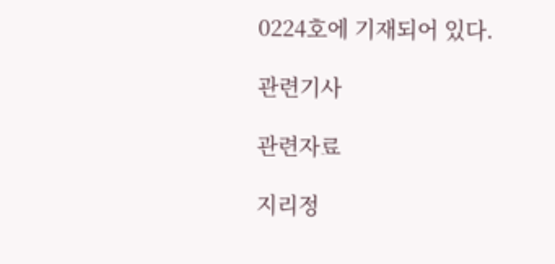0224호에 기재되어 있다.

관련기사

관련자료

지리정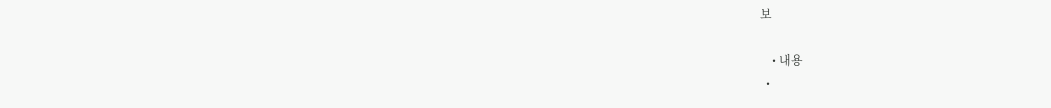보

    • 내용
  •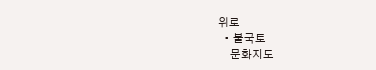위로
  • 불국토
    문화지도